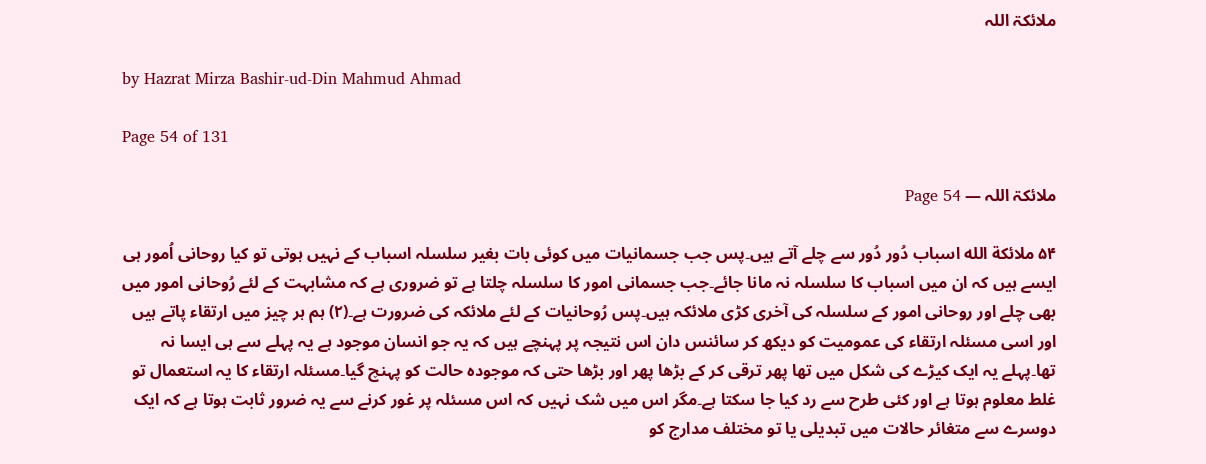ملائکۃ اللہ

by Hazrat Mirza Bashir-ud-Din Mahmud Ahmad

Page 54 of 131

ملائکۃ اللہ — Page 54

۵۴ ملائكة الله اسباب دُور دُور سے چلے آتے ہیں۔پس جب جسمانیات میں کوئی بات بغیر سلسلہ اسباب کے نہیں ہوتی تو کیا روحانی اُمور ہی ایسے ہیں کہ ان میں اسباب کا سلسلہ نہ مانا جائے۔جب جسمانی امور کا سلسلہ چلتا ہے تو ضروری ہے کہ مشابہت کے لئے رُوحانی امور میں بھی چلے اور روحانی امور کے سلسلہ کی آخری کڑی ملائکہ ہیں۔پس رُوحانیات کے لئے ملائکہ کی ضرورت ہے۔(۲) ہم ہر چیز میں ارتقاء پاتے ہیں اور اسی مسئلہ ارتقاء کی عمومیت کو دیکھ کر سائنس دان اس نتیجہ پر پہنچے ہیں کہ یہ جو انسان موجود ہے یہ پہلے سے ہی ایسا نہ تھا۔پہلے یہ ایک کیڑے کی شکل میں تھا پھر ترقی کر کے بڑھا پھر اور بڑھا حتی کہ موجودہ حالت کو پہنچ گیا۔مسئلہ ارتقاء کا یہ استعمال تو غلط معلوم ہوتا ہے اور کئی طرح سے رد کیا جا سکتا ہے۔مگر اس میں شک نہیں کہ اس مسئلہ پر غور کرنے سے یہ ضرور ثابت ہوتا ہے کہ ایک دوسرے سے متغائر حالات میں تبدیلی یا تو مختلف مدارج کو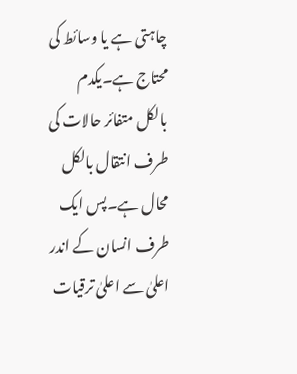چاہتی ہے یا وسائط کی محتاج ہے۔یکدم بالکل متفائر حالات کی طرف انتقال بالکل محال ہے۔پس ایک طرف انسان کے اندر اعلیٰ سے اعلیٰ ترقیات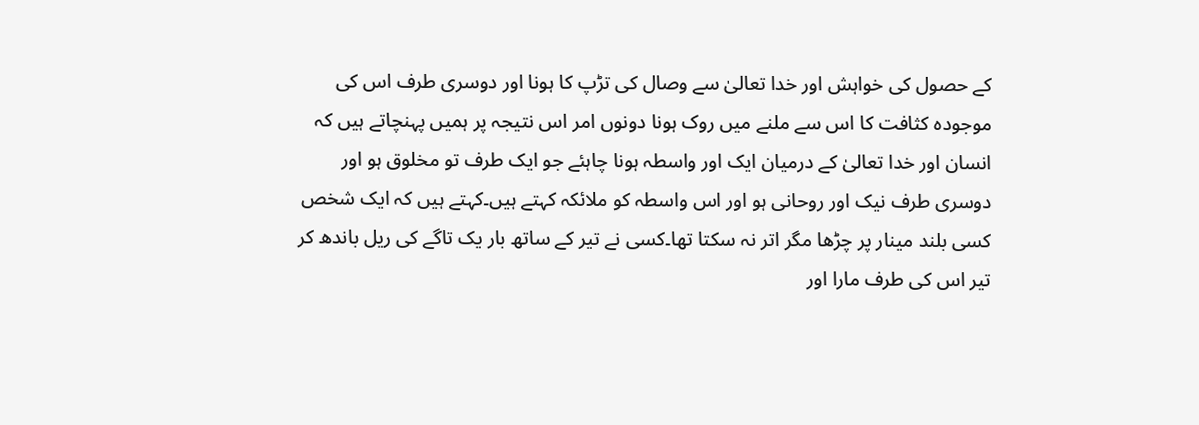کے حصول کی خواہش اور خدا تعالیٰ سے وصال کی تڑپ کا ہونا اور دوسری طرف اس کی موجودہ کثافت کا اس سے ملنے میں روک ہونا دونوں امر اس نتیجہ پر ہمیں پہنچاتے ہیں کہ انسان اور خدا تعالیٰ کے درمیان ایک اور واسطہ ہونا چاہئے جو ایک طرف تو مخلوق ہو اور دوسری طرف نیک اور روحانی ہو اور اس واسطہ کو ملائکہ کہتے ہیں۔کہتے ہیں کہ ایک شخص کسی بلند مینار پر چڑھا مگر اتر نہ سکتا تھا۔کسی نے تیر کے ساتھ بار یک تاگے کی ریل باندھ کر تیر اس کی طرف مارا اور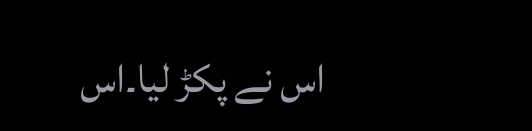اس نے پکڑ لیا۔اس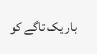بار یک تاگے کو